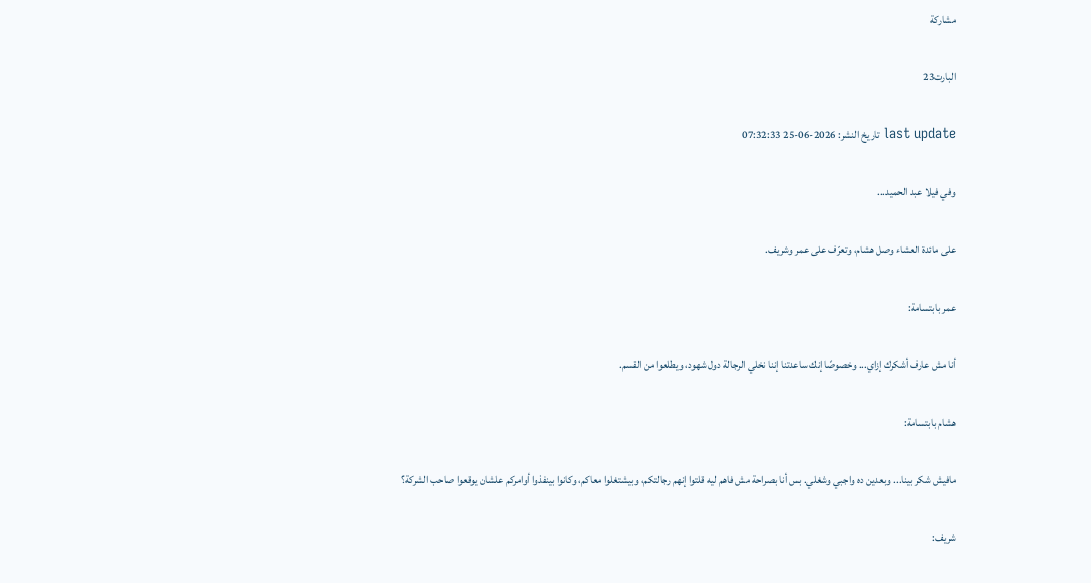مشاركة

البارت23

last update تاريخ النشر: 2026-06-25 07:32:33

وفي فيلا عبد الحميد...

على مائدة العشاء وصل هشام، وتعرّف على عمر وشريف.

عمر بابتسامة:

أنا مش عارف أشكرك إزاي... وخصوصًا إنك ساعدتنا إننا نخلي الرجالة دول شهود، ويطلعوا من القسم.

هشام بابتسامة:

مافيش شكر بينا... وبعدين ده واجبي وشغلي. بس أنا بصراحة مش فاهم ليه قلتوا إنهم رجالتكم، وبيشتغلوا معاكم، وكانوا بينفذوا أوامركم علشان يوقعوا صاحب الشركة؟

شريف: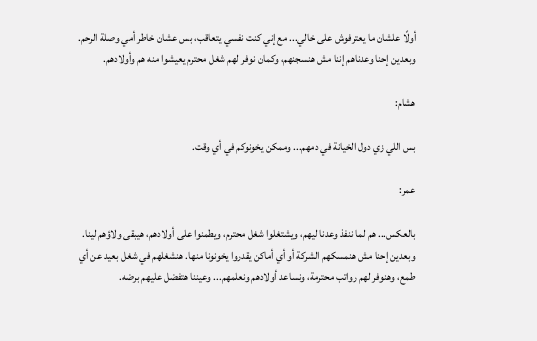أولًا علشان ما يعترفوش على خالي... مع إني كنت نفسي يتعاقب، بس عشان خاطر أمي وصلة الرحم. وبعدين إحنا وعدناهم إننا مش هنسجنهم، وكمان نوفر لهم شغل محترم يعيشوا منه هم وأولادهم.

هشام:

بس اللي زي دول الخيانة في دمهم... وممكن يخونوكم في أي وقت.

عمر:

بالعكس... هم لما ننفذ وعدنا ليهم، ويشتغلوا شغل محترم، ويطمنوا على أولادهم، هيبقى ولاؤهم لينا. وبعدين إحنا مش هنمسكهم الشركة أو أي أماكن يقدروا يخونونا منها. هنشغلهم في شغل بعيد عن أي طمع، وهنوفر لهم رواتب محترمة، ونساعد أولادهم ونعلمهم... وعيننا هتفضل عليهم برضه.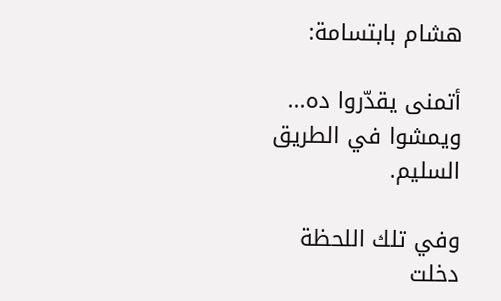هشام بابتسامة:

أتمنى يقدّروا ده... ويمشوا في الطريق السليم.

وفي تلك اللحظة دخلت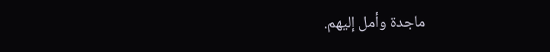ماجدة وأمل إليهم.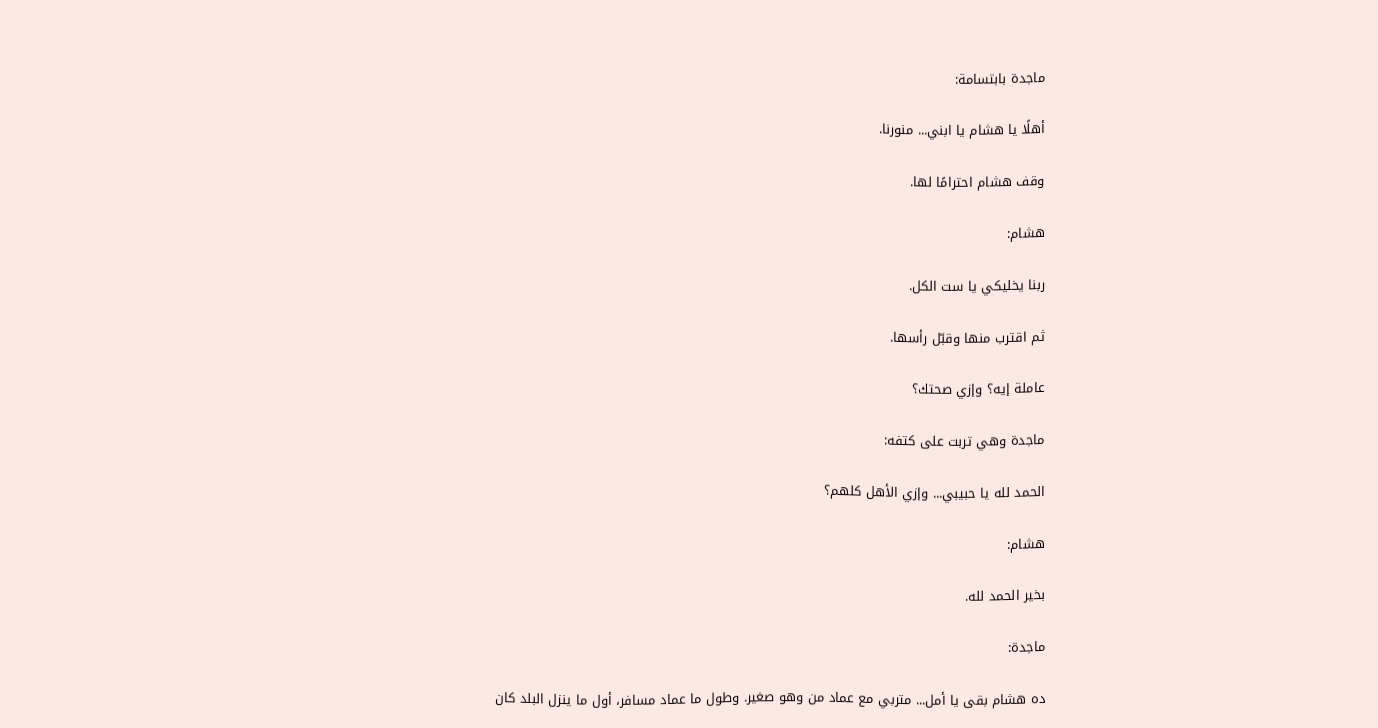ماجدة بابتسامة:

أهلًا يا هشام يا ابني... منورنا.

وقف هشام احترامًا لها.

هشام:

ربنا يخليكي يا ست الكل.

ثم اقترب منها وقبّل رأسها.

عاملة إيه؟ وإزي صحتك؟

ماجدة وهي تربت على كتفه:

الحمد لله يا حبيبي... وإزي الأهل كلهم؟

هشام:

بخير الحمد لله.

ماجدة:

ده هشام بقى يا أمل... متربي مع عماد من وهو صغير. وطول ما عماد مسافر، أول ما ينزل البلد كان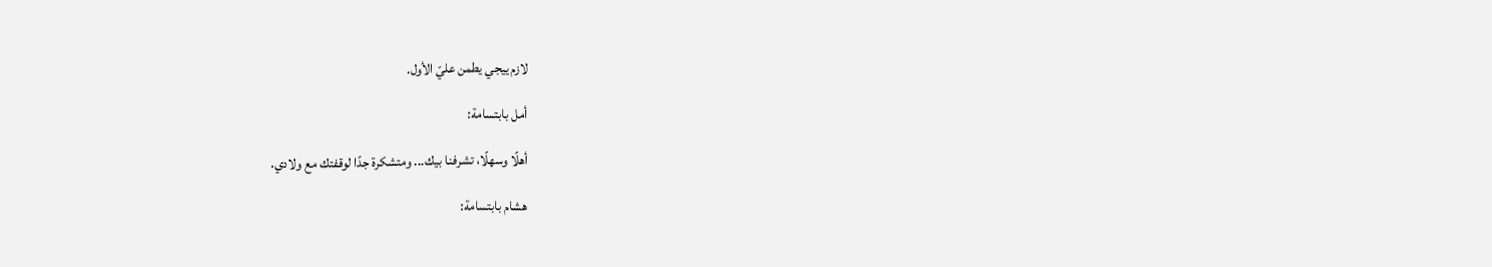لازم ييجي يطمن عليّ الأول.

أمل بابتسامة:

أهلًا وسهلًا، تشرفنا بيك... ومتشكرة جدًا لوقفتك مع ولادي.

هشام بابتسامة: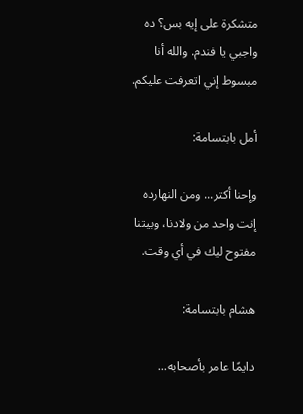متشكرة على إيه بس؟ ده واجبي يا فندم. والله أنا مبسوط إني اتعرفت عليكم.

أمل بابتسامة:

وإحنا أكتر... ومن النهارده إنت واحد من ولادنا، وبيتنا مفتوح ليك في أي وقت.

هشام بابتسامة:

دايمًا عامر بأصحابه...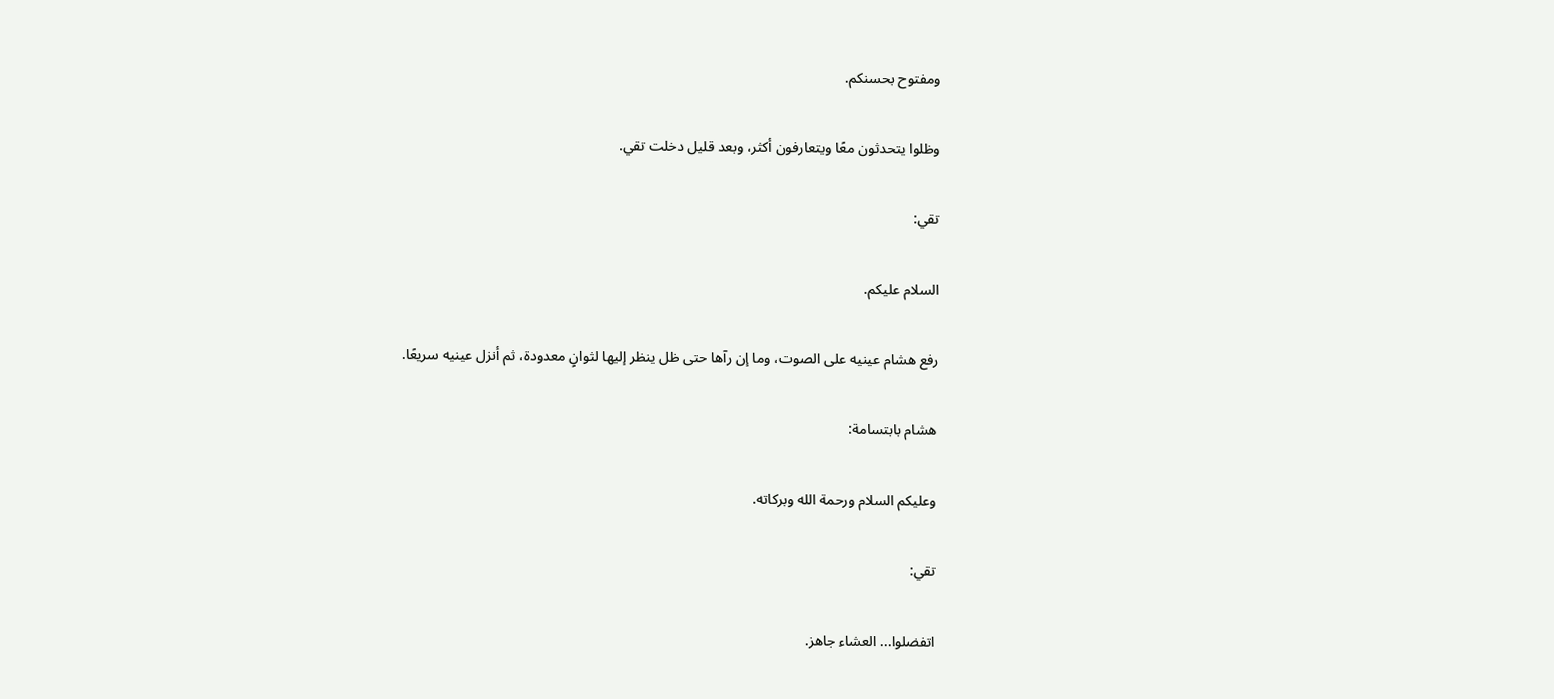ومفتوح بحسنكم.

وظلوا يتحدثون معًا ويتعارفون أكثر، وبعد قليل دخلت تقي.

تقي:

السلام عليكم.

رفع هشام عينيه على الصوت، وما إن رآها حتى ظل ينظر إليها لثوانٍ معدودة، ثم أنزل عينيه سريعًا.

هشام بابتسامة:

وعليكم السلام ورحمة الله وبركاته.

تقي:

اتفضلوا... العشاء جاهز.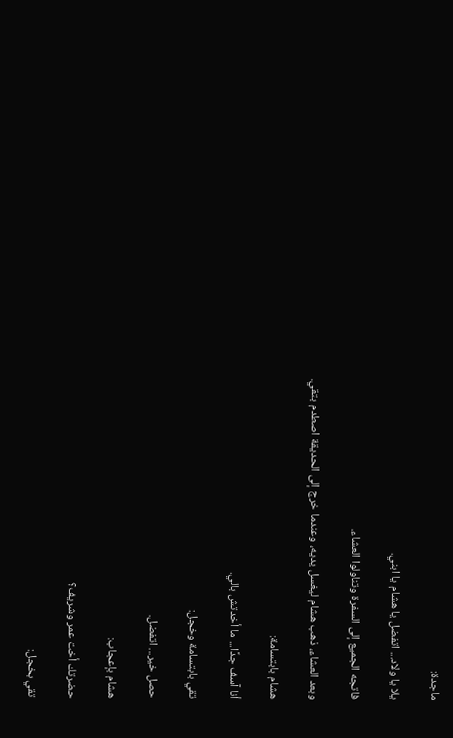ماجدة:

يلا يا ولاد... اتفضل يا هشام يا ابني.

فاتجه الجميع إلى السفرة وتناولوا العشاء.

وبعد العشاء، ذهب هشام ليغسل يديه، وعندما خرج إلى الحديقة اصطدم بتقي.

هشام بابتسامة:

أنا آسف جدًا... ما أخدتش بالي.

تقي بابتسامة وخجل:

حصل خير... اتفضل.

هشام بإعجاب:

حضرتك أخت عمر وشريف؟

تقي بخجل: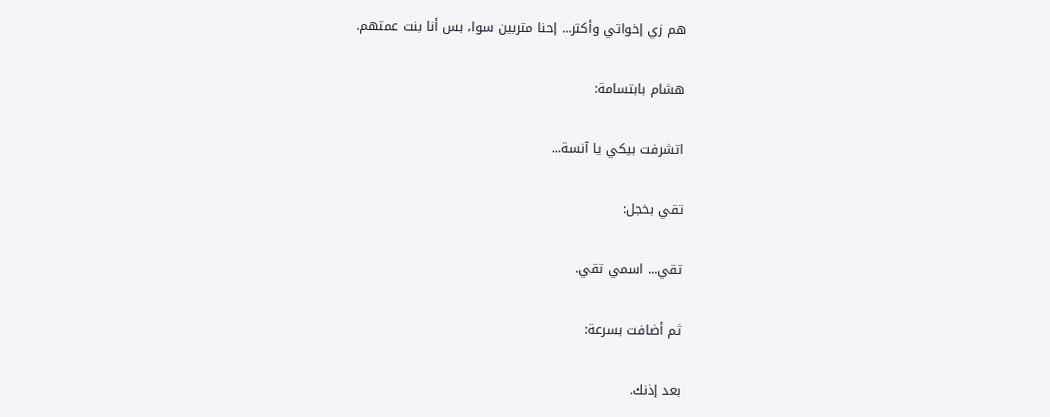هم زي إخواتي وأكتر... إحنا متربين سوا، بس أنا بنت عمتهم.

هشام بابتسامة:

اتشرفت بيكي يا آنسة...

تقي بخجل:

تقي... اسمي تقي.

ثم أضافت بسرعة:

بعد إذنك.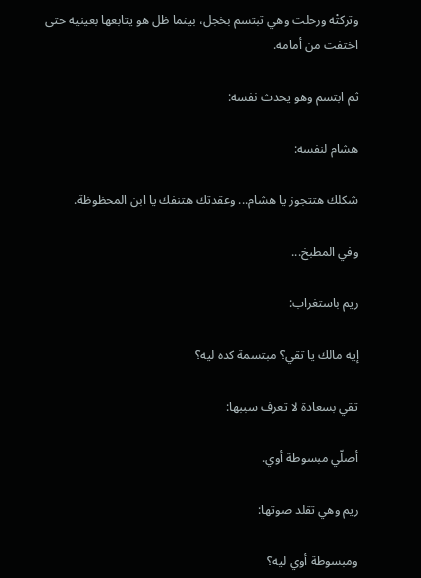وتركتْه ورحلت وهي تبتسم بخجل، بينما ظل هو يتابعها بعينيه حتى اختفت من أمامه.

ثم ابتسم وهو يحدث نفسه:

هشام لنفسه:

شكلك هتتجوز يا هشام... وعقدتك هتنفك يا ابن المحظوظة.

وفي المطبخ...

ريم باستغراب:

إيه مالك يا تقي؟ مبتسمة كده ليه؟

تقي بسعادة لا تعرف سببها:

أصلّي مبسوطة أوي.

ريم وهي تقلد صوتها:

ومبسوطة أوي ليه؟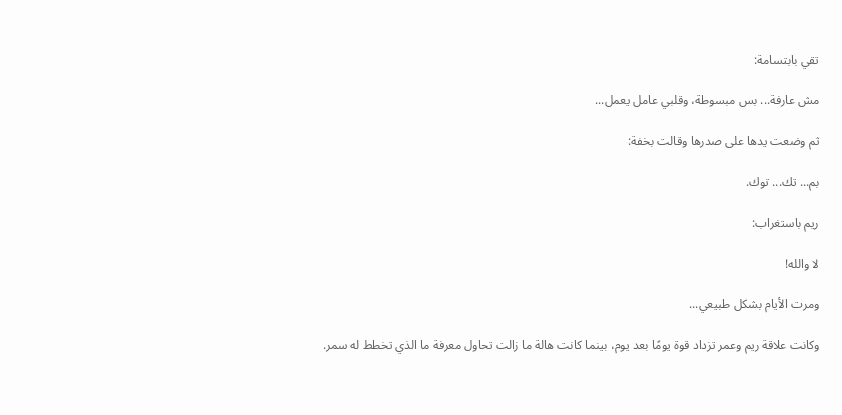تقي بابتسامة:

مش عارفة... بس مبسوطة، وقلبي عامل يعمل...

ثم وضعت يدها على صدرها وقالت بخفة:

بم... تك... توك.

ريم باستغراب:

لا والله!

ومرت الأيام بشكل طبيعي...

وكانت علاقة ريم وعمر تزداد قوة يومًا بعد يوم، بينما كانت هالة ما زالت تحاول معرفة ما الذي تخطط له سمر.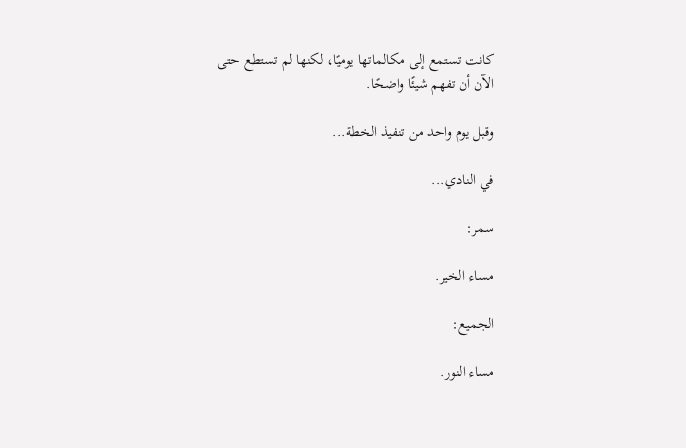كانت تستمع إلى مكالماتها يوميًا، لكنها لم تستطع حتى الآن أن تفهم شيئًا واضحًا.

وقبل يوم واحد من تنفيذ الخطة...

في النادي...

سمر:

مساء الخير.

الجميع:

مساء النور.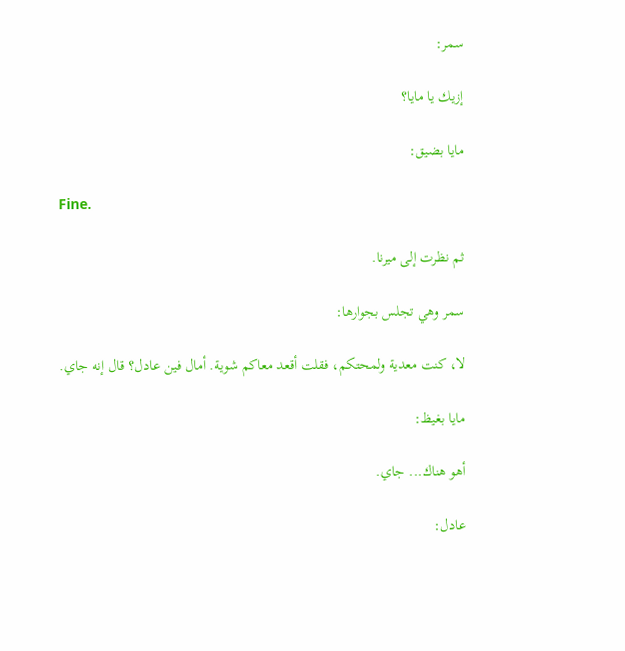سمر:

إزيك يا مايا؟

مايا بضيق:

Fine.

ثم نظرت إلى ميرنا.

سمر وهي تجلس بجوارها:

لا، كنت معدية ولمحتكم، فقلت أقعد معاكم شوية. أمال فين عادل؟ قال إنه جاي.

مايا بغيظ:

أهو هناك... جاي.

عادل: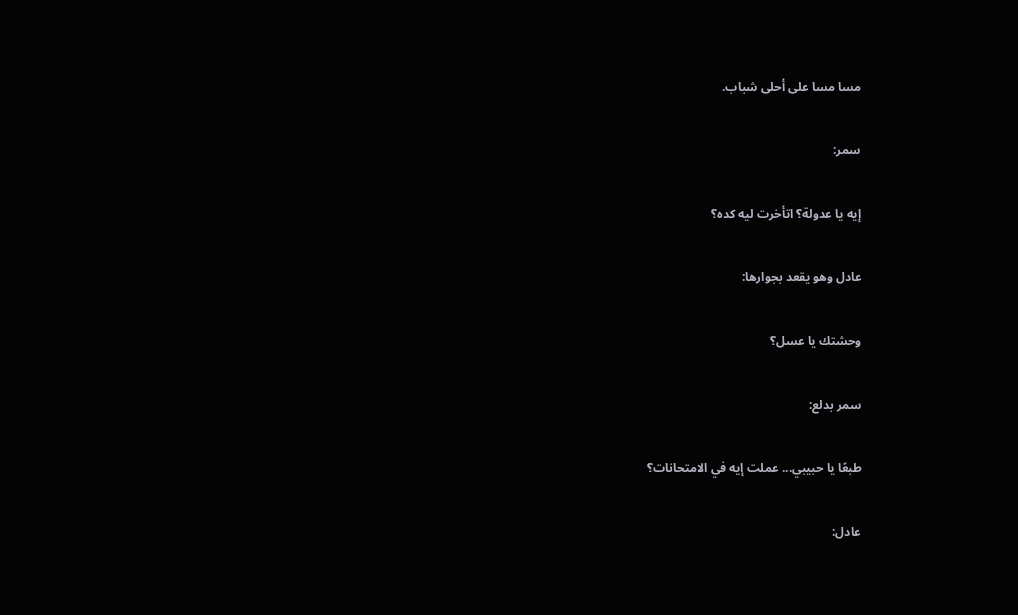مسا مسا على أحلى شباب.

سمر:

إيه يا عدولة؟ اتأخرت ليه كده؟

عادل وهو يقعد بجوارها:

وحشتك يا عسل؟

سمر بدلع:

طبعًا يا حبيبي... عملت إيه في الامتحانات؟

عادل: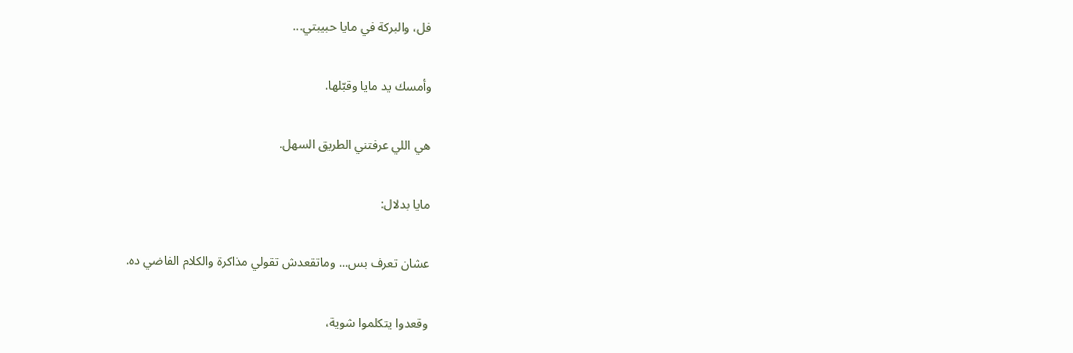فل، والبركة في مايا حبيبتي...

وأمسك يد مايا وقبّلها.

هي اللي عرفتني الطريق السهل.

مايا بدلال:

عشان تعرف بس... وماتقعدش تقولي مذاكرة والكلام الفاضي ده.

وقعدوا يتكلموا شوية،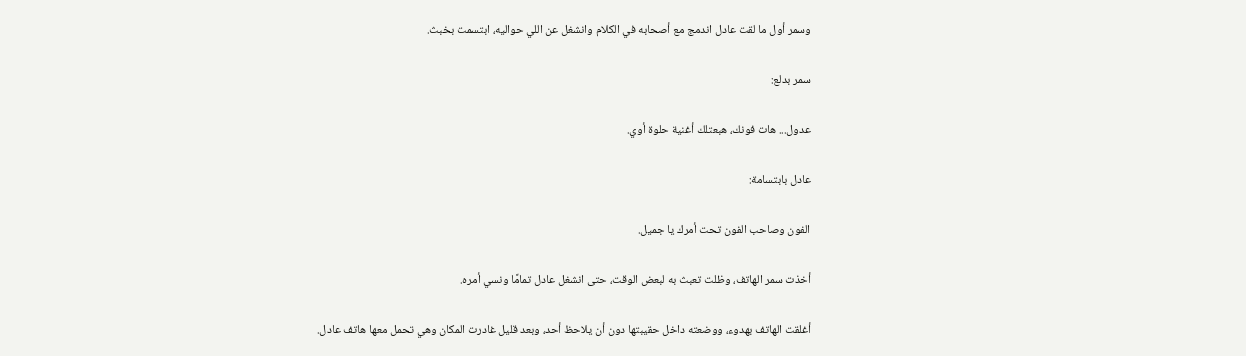وسمر أول ما لقت عادل اندمج مع أصحابه في الكلام وانشغل عن اللي حواليه، ابتسمت بخبث.

سمر بدلع:

عدول... هات فونك، هبعتلك أغنية حلوة أوي.

عادل بابتسامة:

الفون وصاحب الفون تحت أمرك يا جميل.

أخذت سمر الهاتف، وظلت تعبث به لبعض الوقت، حتى انشغل عادل تمامًا ونسي أمره.

أغلقت الهاتف بهدوء، ووضعته داخل حقيبتها دون أن يلاحظ أحد، وبعد قليل غادرت المكان وهي تحمل معها هاتف عادل.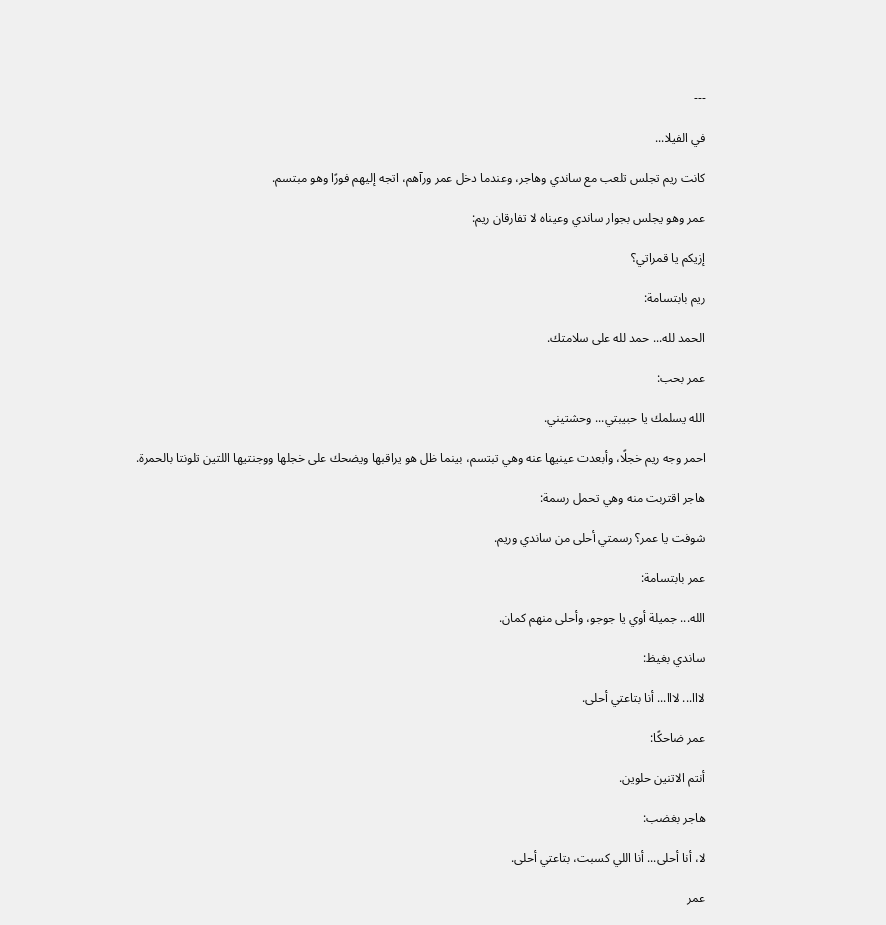---

في الفيلا...

كانت ريم تجلس تلعب مع ساندي وهاجر، وعندما دخل عمر ورآهم، اتجه إليهم فورًا وهو مبتسم.

عمر وهو يجلس بجوار ساندي وعيناه لا تفارقان ريم:

إزيكم يا قمراتي؟

ريم بابتسامة:

الحمد لله... حمد لله على سلامتك.

عمر بحب:

الله يسلمك يا حبيبتي... وحشتيني.

احمر وجه ريم خجلًا، وأبعدت عينيها عنه وهي تبتسم، بينما ظل هو يراقبها ويضحك على خجلها ووجنتيها اللتين تلونتا بالحمرة.

هاجر اقتربت منه وهي تحمل رسمة:

شوفت يا عمر؟ رسمتي أحلى من ساندي وريم.

عمر بابتسامة:

الله... جميلة أوي يا جوجو، وأحلى منهم كمان.

ساندي بغيظ:

لااا... لااا... أنا بتاعتي أحلى.

عمر ضاحكًا:

أنتم الاتنين حلوين.

هاجر بغضب:

لا، أنا أحلى... أنا اللي كسبت، بتاعتي أحلى.

عمر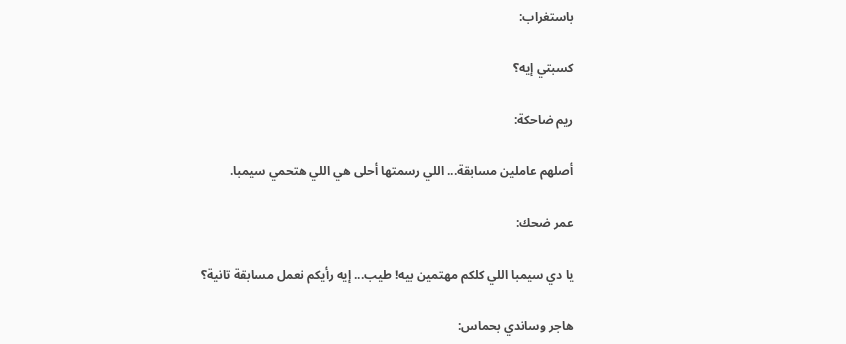باستغراب:

كسبتي إيه؟

ريم ضاحكة:

أصلهم عاملين مسابقة... اللي رسمتها أحلى هي اللي هتحمي سيمبا.

عمر ضحك:

يا دي سيمبا اللي كلكم مهتمين بيه! طيب... إيه رأيكم نعمل مسابقة تانية؟

هاجر وساندي بحماس: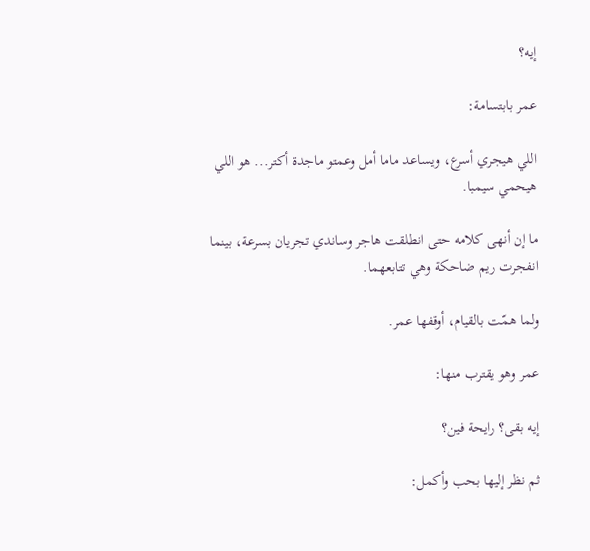إيه؟

عمر بابتسامة:

اللي هيجري أسرع، ويساعد ماما أمل وعمتو ماجدة أكتر... هو اللي هيحمي سيمبا.

ما إن أنهى كلامه حتى انطلقت هاجر وساندي تجريان بسرعة، بينما انفجرت ريم ضاحكة وهي تتابعهما.

ولما همّت بالقيام، أوقفها عمر.

عمر وهو يقترب منها:

إيه بقى؟ رايحة فين؟

ثم نظر إليها بحب وأكمل: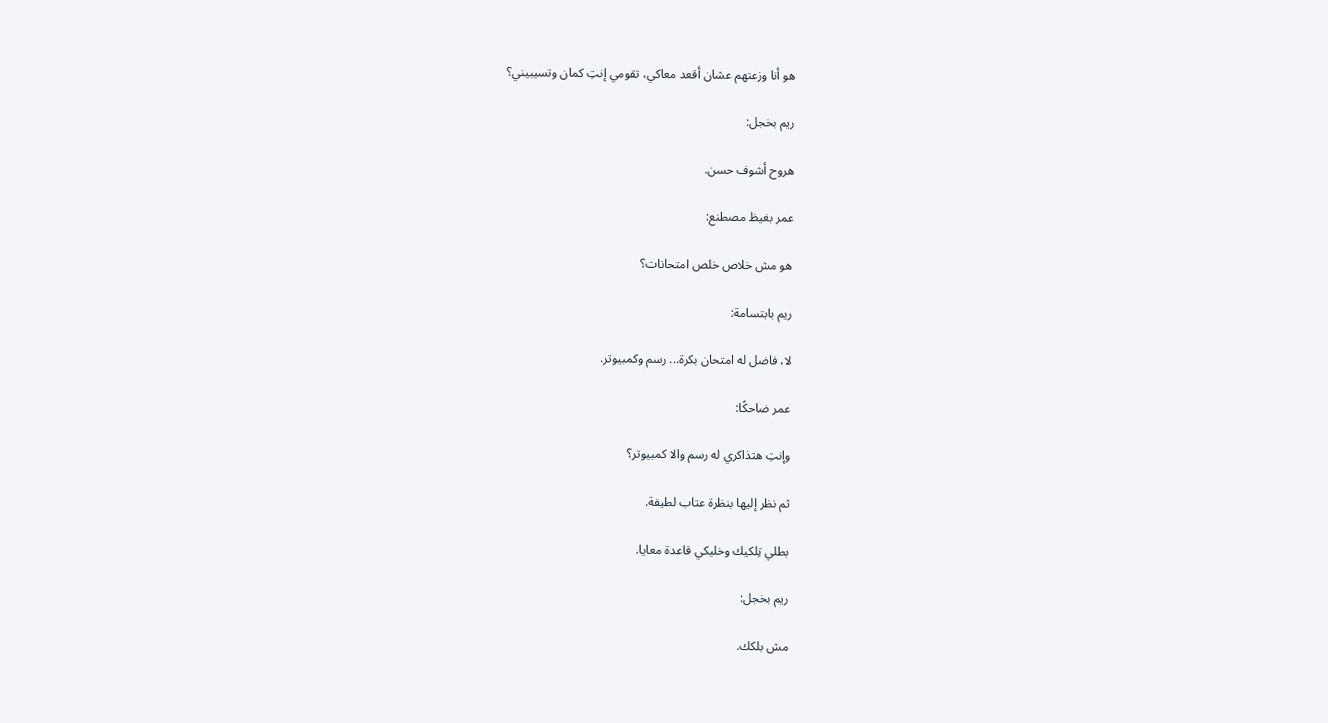هو أنا وزعتهم عشان أقعد معاكي، تقومي إنتِ كمان وتسيبيني؟

ريم بخجل:

هروح أشوف حسن.

عمر بغيظ مصطنع:

هو مش خلاص خلص امتحانات؟

ريم بابتسامة:

لا، فاضل له امتحان بكرة... رسم وكمبيوتر.

عمر ضاحكًا:

وإنتِ هتذاكري له رسم والا كمبيوتر؟

ثم نظر إليها بنظرة عتاب لطيفة.

بطلي تِلكيك وخليكي قاعدة معايا.

ريم بخجل:

مش بلكك.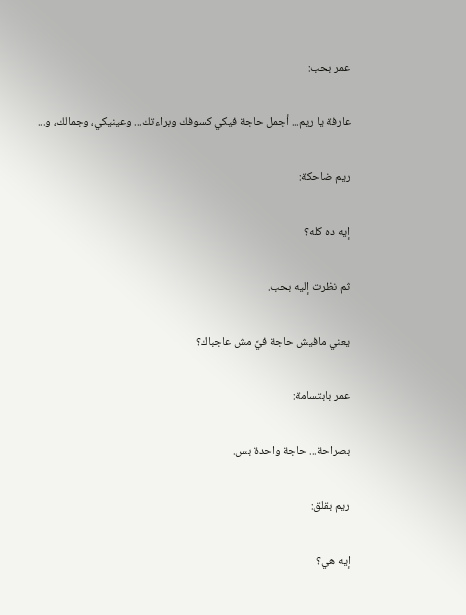عمر بحب:

عارفة يا ريم... أجمل حاجة فيكي كسوفك وبراءتك... وعينيكي، وجمالك، و...

ريم ضاحكة:

إيه ده كله؟

ثم نظرت إليه بحب.

يعني مافيش حاجة فيَّ مش عاجباك؟

عمر بابتسامة:

بصراحة... حاجة واحدة بس.

ريم بقلق:

إيه هي؟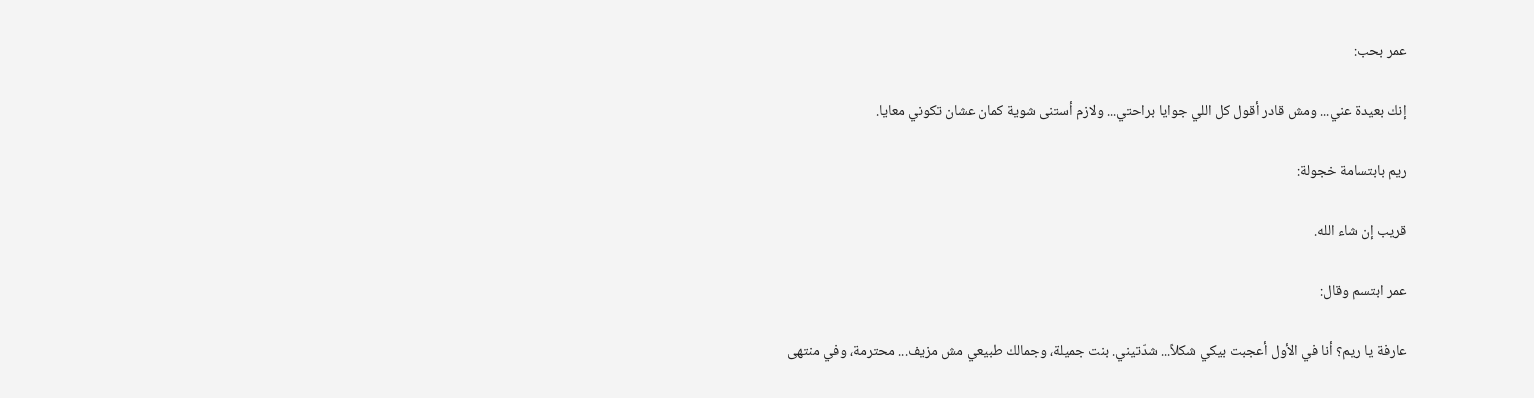عمر بحب:

إنك بعيدة عني... ومش قادر أقول كل اللي جوايا براحتي... ولازم أستنى شوية كمان عشان تكوني معايا.

ريم بابتسامة خجولة:

قريب إن شاء الله.

عمر ابتسم وقال:

عارفة يا ريم؟ أنا في الأول أعجبت بيكي شكلاً... شدّتيني. بنت جميلة، وجمالك طبيعي مش مزيف... محترمة، وفي منتهى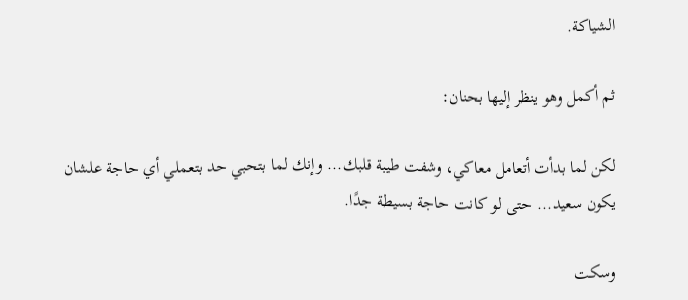الشياكة.

ثم أكمل وهو ينظر إليها بحنان:

لكن لما بدأت أتعامل معاكي، وشفت طيبة قلبك... وإنك لما بتحبي حد بتعملي أي حاجة علشان يكون سعيد... حتى لو كانت حاجة بسيطة جدًا.

وسكت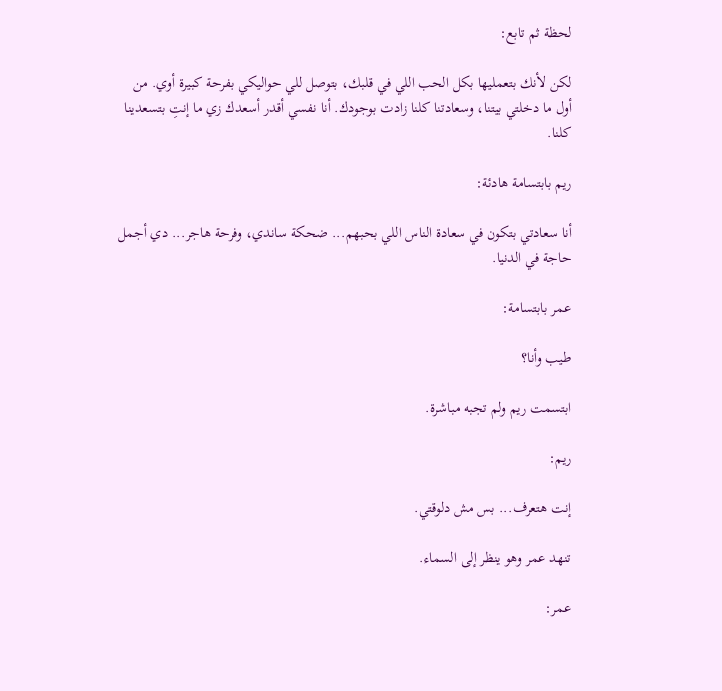لحظة ثم تابع:

لكن لأنك بتعمليها بكل الحب اللي في قلبك، بتوصل للي حواليكي بفرحة كبيرة أوي. من أول ما دخلتي بيتنا، وسعادتنا كلنا زادت بوجودك. أنا نفسي أقدر أسعدك زي ما إنتِ بتسعدينا كلنا.

ريم بابتسامة هادئة:

أنا سعادتي بتكون في سعادة الناس اللي بحبهم... ضحكة ساندي، وفرحة هاجر... دي أجمل حاجة في الدنيا.

عمر بابتسامة:

طيب وأنا؟

ابتسمت ريم ولم تجبه مباشرة.

ريم:

إنت هتعرف... بس مش دلوقتي.

تنهد عمر وهو ينظر إلى السماء.

عمر: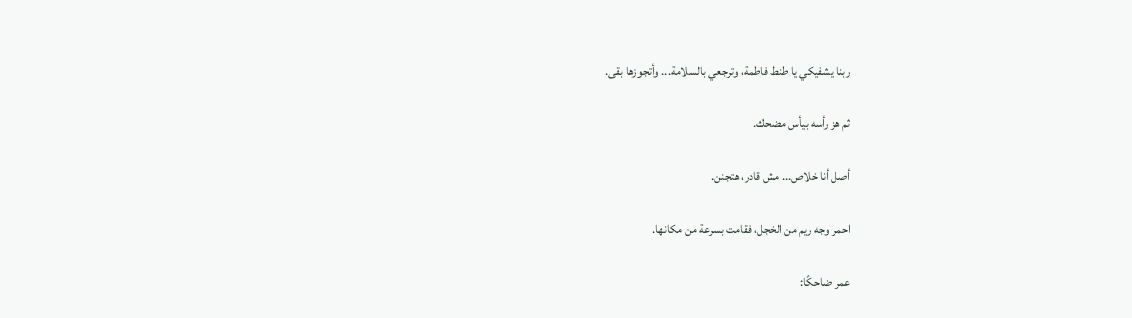ربنا يشفيكي يا طنط فاطمة، وترجعي بالسلامة... وأتجوزها بقى.

ثم هز رأسه بيأس مضحك.

أصل أنا خلاص... مش قادر، هتجنن.

احمر وجه ريم من الخجل، فقامت بسرعة من مكانها.

عمر ضاحكًا: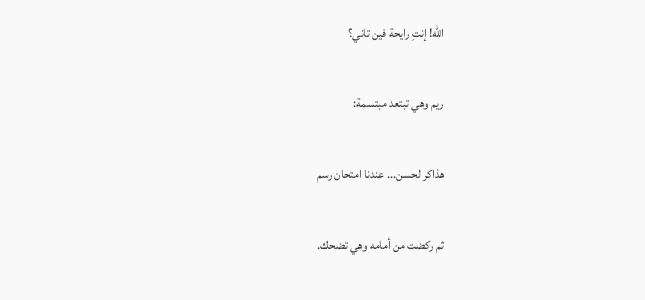الله! إنتِ رايحة فين تاني؟

ريم وهي تبتعد مبتسمة:

هذاكر لحسن... عندنا امتحان رسم

ثم ركضت من أمامه وهي تضحك.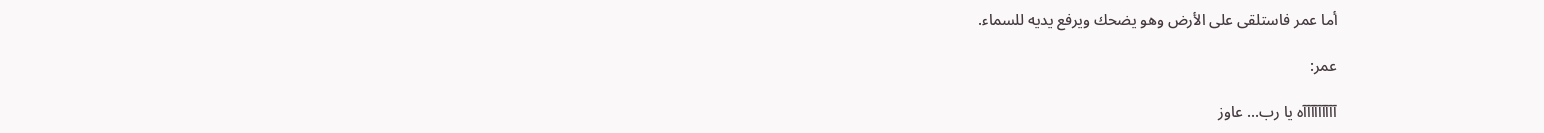أما عمر فاستلقى على الأرض وهو يضحك ويرفع يديه للسماء.

عمر:

آآآآآآآآآه يا رب... عاوز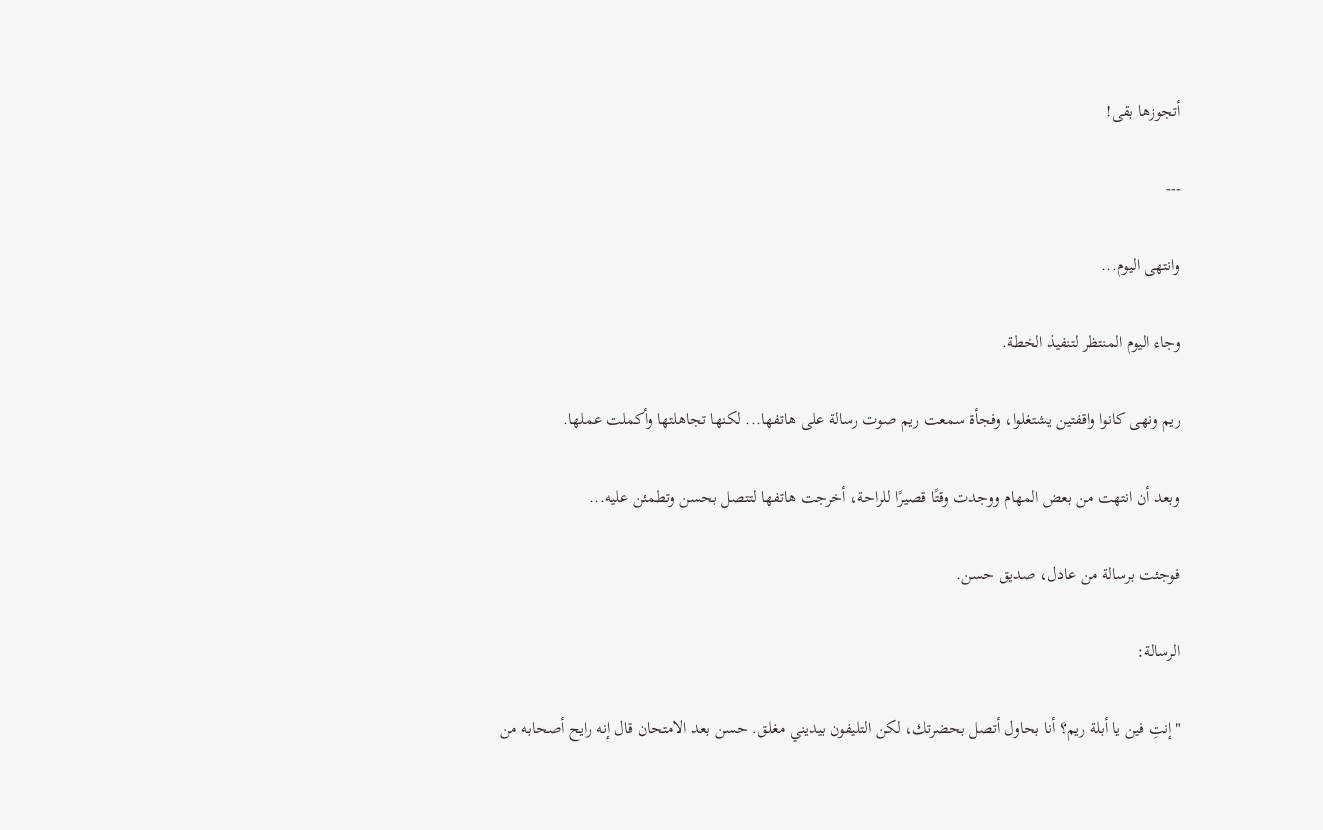أتجوزها بقى!

---

وانتهى اليوم...

وجاء اليوم المنتظر لتنفيذ الخطة.

ريم ونهى كانوا واقفتين يشتغلوا، وفجأة سمعت ريم صوت رسالة على هاتفها... لكنها تجاهلتها وأكملت عملها.

وبعد أن انتهت من بعض المهام ووجدت وقتًا قصيرًا للراحة، أخرجت هاتفها لتتصل بحسن وتطمئن عليه...

فوجئت برسالة من عادل، صديق حسن.

الرسالة:

"إنتِ فين يا أبلة ريم؟ أنا بحاول أتصل بحضرتك، لكن التليفون بيديني مغلق. حسن بعد الامتحان قال إنه رايح أصحابه من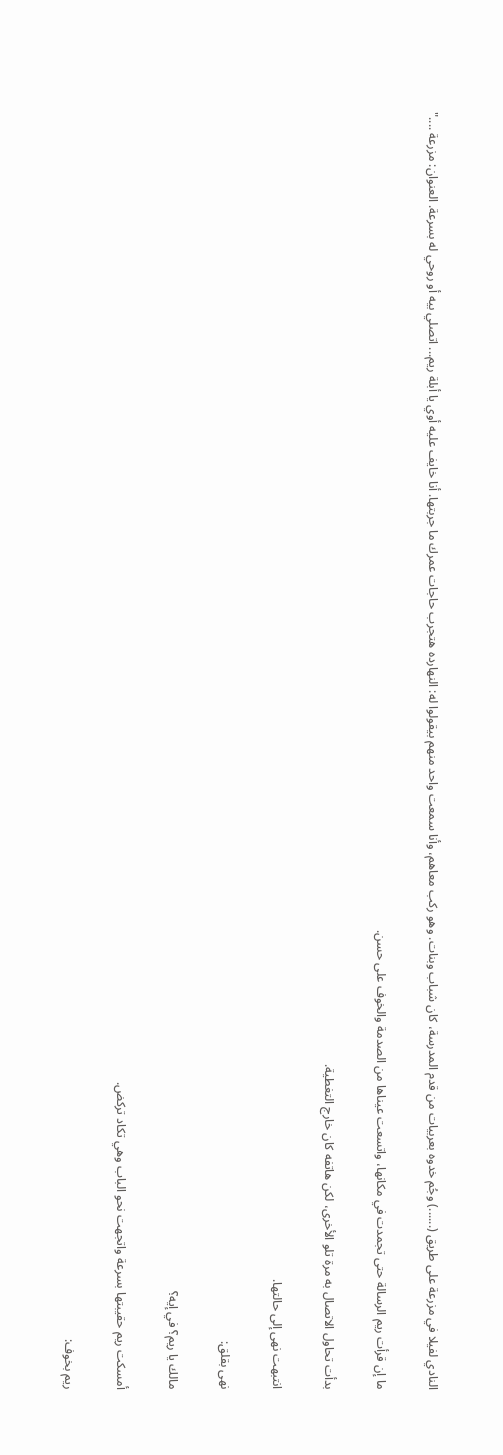النادي لفيلا في مزرعة على طريق (......) وجُم خدوه بعربيات من قدم المدرسة، كان شباب وبنات. وهو ركب معاهم، وأنا سمعت واحد منهم بيقولوا له: النهارده هتجرب حاجات عمرك ما جربتها. أنا خايف عليه أوي يا أبلة ريم... اتصلي بيه أو روحي له بسرعة. العنوان: مزرعة ...."

ما إن قرأت ريم الرسالة حتى تجمدت في مكانها، واتسعت عيناها من الصدمة والخوف على حسن.

بدأت تحاول الاتصال به مرة تلو الأخرى، لكن هاتفه كان خارج التغطية.

انتبهت نهى إلى حالتها.

نهى بقلق:

مالك يا ريم؟ في إيه؟

أمسكت ريم حقيبتها بسرعة واتجهت نحو الباب وهي تكاد تركض.

ريم بخوف: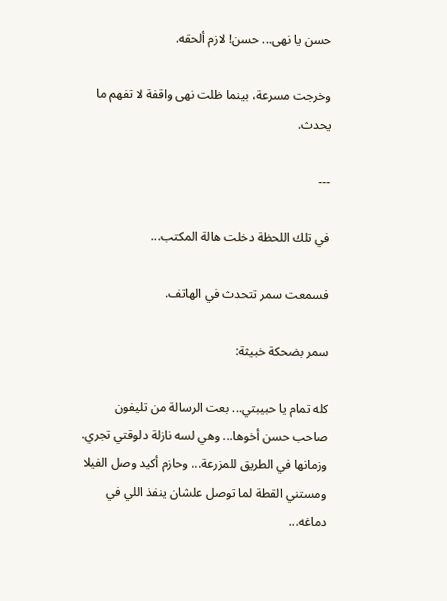حسن يا نهى... حسن! لازم ألحقه.

وخرجت مسرعة، بينما ظلت نهى واقفة لا تفهم ما يحدث.

---

في تلك اللحظة دخلت هالة المكتب...

فسمعت سمر تتحدث في الهاتف.

سمر بضحكة خبيثة:

كله تمام يا حبيبتي... بعت الرسالة من تليفون صاحب حسن أخوها... وهي لسه نازلة دلوقتي تجري. وزمانها في الطريق للمزرعة... وحازم أكيد وصل الفيلا ومستني القطة لما توصل علشان ينفذ اللي في دماغه...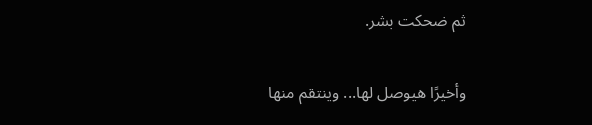ثم ضحكت بشر.

وأخيرًا هيوصل لها... وينتقم منها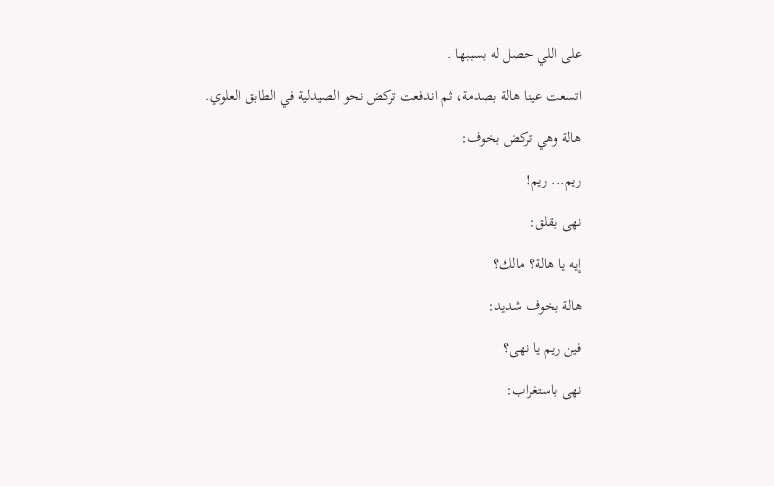على اللي حصل له بسببها .

اتسعت عينا هالة بصدمة، ثم اندفعت تركض نحو الصيدلية في الطابق العلوي.

هالة وهي تركض بخوف:

ريم... ريم!

نهى بقلق:

إيه يا هالة؟ مالك؟

هالة بخوف شديد:

فين ريم يا نهى؟

نهى باستغراب: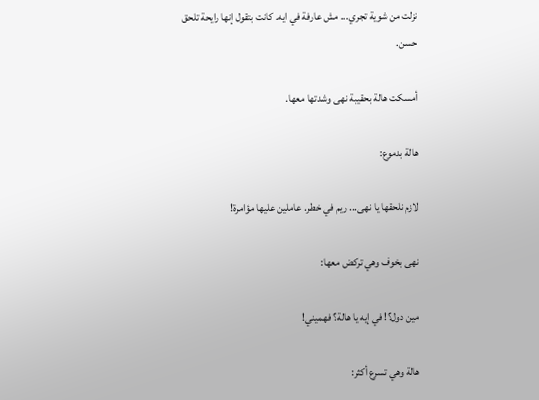نزلت من شوية تجري... مش عارفة في ايه. كانت بتقول إنها رايحة تلحق حسن.

أمسكت هالة بحقيبة نهى وشدتها معها.

هالة بدموع:

لازم نلحقها يا نهى... ريم في خطر. عاملين عليها مؤامرة!

نهى بخوف وهي تركض معها:

مين دول؟! في إيه يا هالة؟ فهميني!

هالة وهي تسرع أكثر: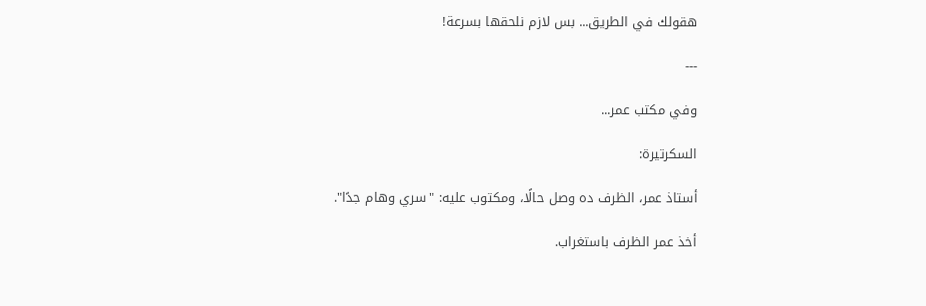هقولك في الطريق... بس لازم نلحقها بسرعة!

---

وفي مكتب عمر...

السكرتيرة:

أستاذ عمر، الظرف ده وصل حالًا، ومكتوب عليه: "سري وهام جدًا".

أخذ عمر الظرف باستغراب.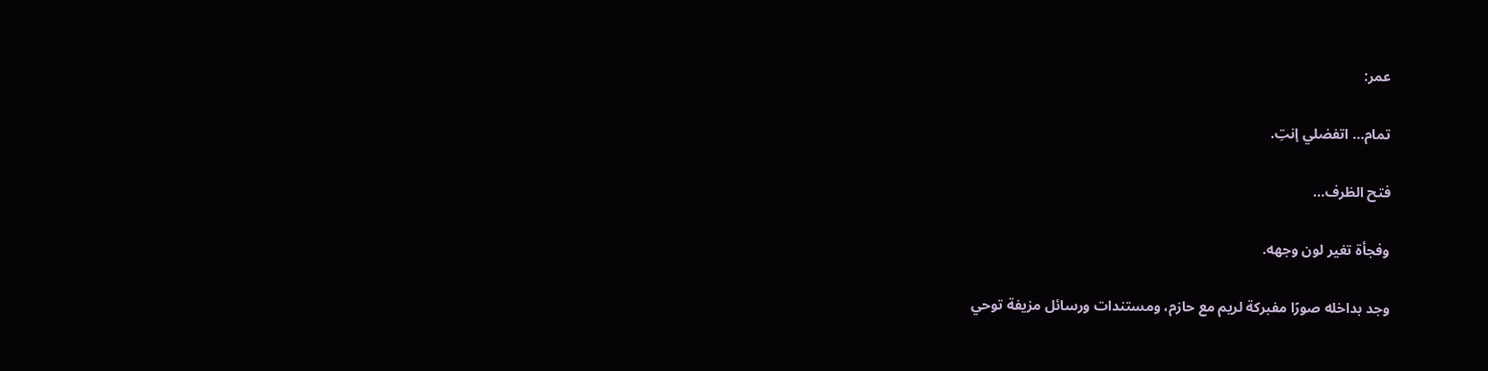عمر:

تمام... اتفضلي إنتِ.

فتح الظرف...

وفجأة تغير لون وجهه.

وجد بداخله صورًا مفبركة لريم مع حازم، ومستندات ورسائل مزيفة توحي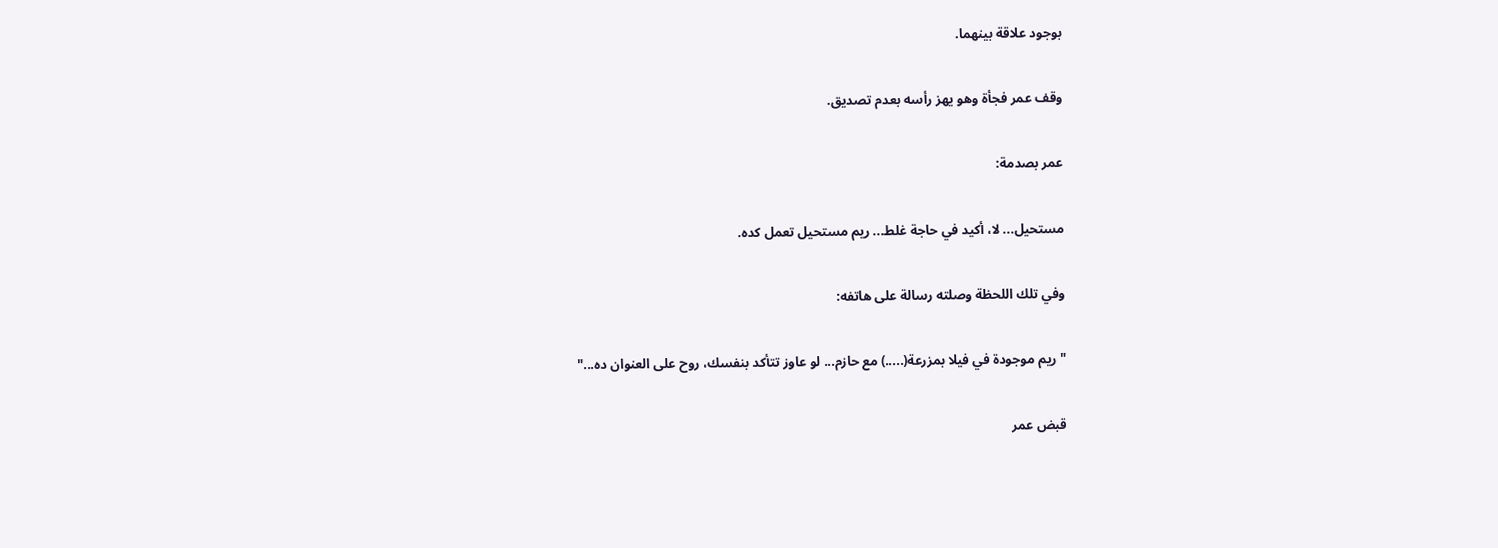بوجود علاقة بينهما.

وقف عمر فجأة وهو يهز رأسه بعدم تصديق.

عمر بصدمة:

مستحيل... لا، أكيد في حاجة غلط... ريم مستحيل تعمل كده.

وفي تلك اللحظة وصلته رسالة على هاتفه:

"ريم موجودة في فيلا بمزرعة(.....) مع حازم... لو عاوز تتأكد بنفسك، روح على العنوان ده..."

قبض عمر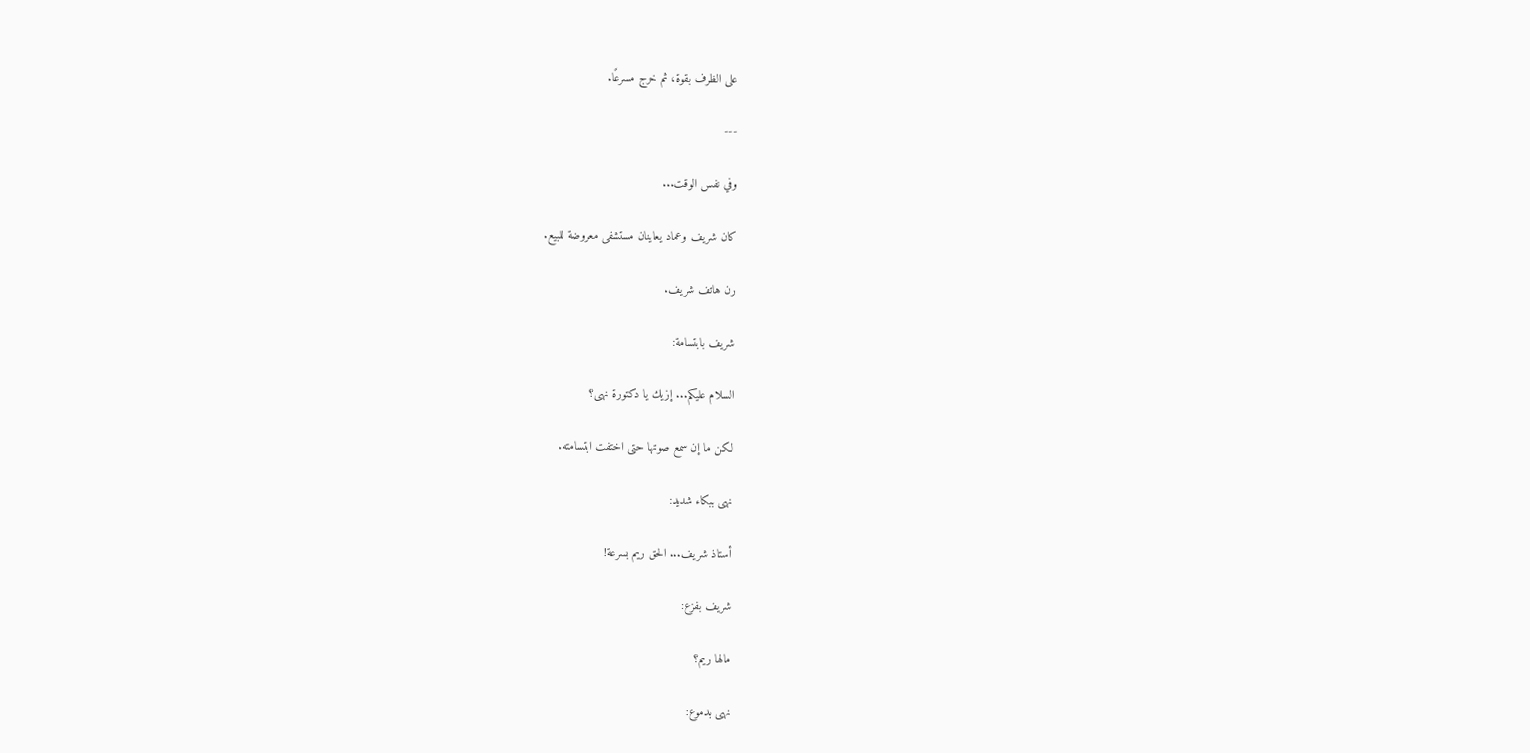على الظرف بقوة، ثم خرج مسرعًا.

---

وفي نفس الوقت...

كان شريف وعماد يعاينان مستشفى معروضة للبيع.

رن هاتف شريف.

شريف بابتسامة:

السلام عليكم... إزيك يا دكتورة نهى؟

لكن ما إن سمع صوتها حتى اختفت ابتسامته.

نهى ببكاء شديد:

أستاذ شريف... الحق ريم بسرعة!

شريف بفزع:

مالها ريم؟

نهى بدموع: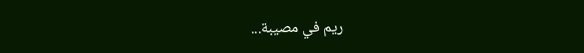ريم في مصيبة...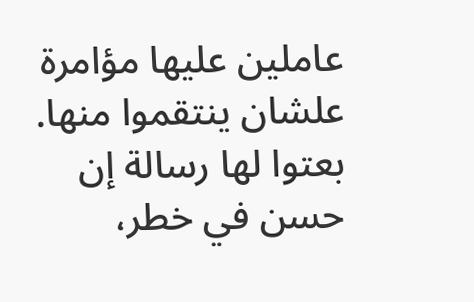عاملين عليها مؤامرة علشان ينتقموا منها. بعتوا لها رسالة إن حسن في خطر،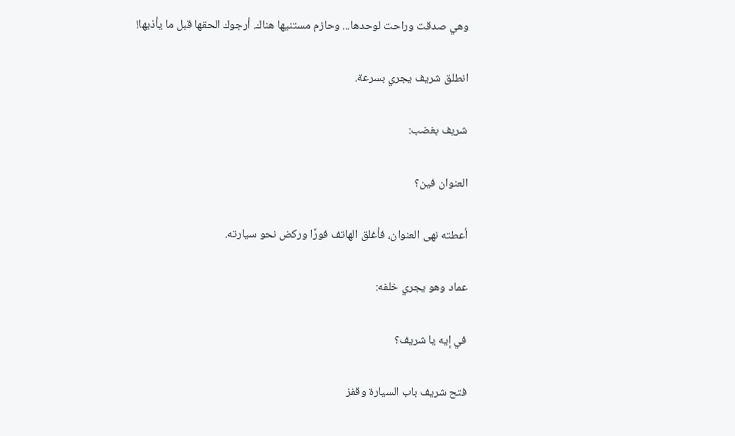وهي صدقت وراحت لوحدها... وحازم مستنيها هناك. أرجوك الحقها قبل ما يأذيها!

انطلق شريف يجري بسرعة.

شريف بغضب:

العنوان فين؟

أعطته نهى العنوان، فأغلق الهاتف فورًا وركض نحو سيارته.

عماد وهو يجري خلفه:

في إيه يا شريف؟

فتح شريف باب السيارة وقفز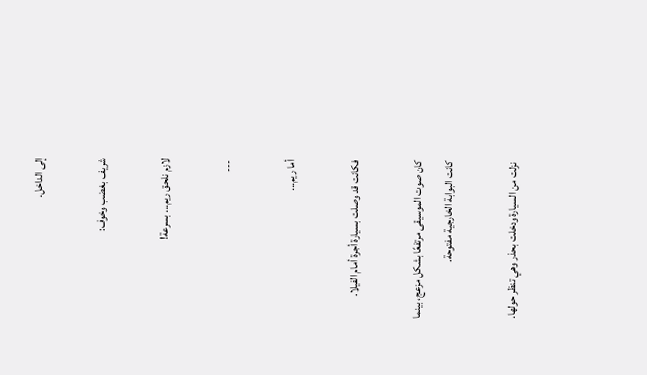إلى الداخل.

شريف بغضب وخوف:

لازم نلحق ريم... بسرعة!

---

أما ريم...

فكانت قد وصلت بسيارة أجرة أمام الفيلا.

كان صوت الموسيقى مرتفعًا بشكل مزعج، بينما كانت البوابة الخارجية مفتوحة.

نزلت من السيارة ودخلت بحذر وهي تنظر حولها.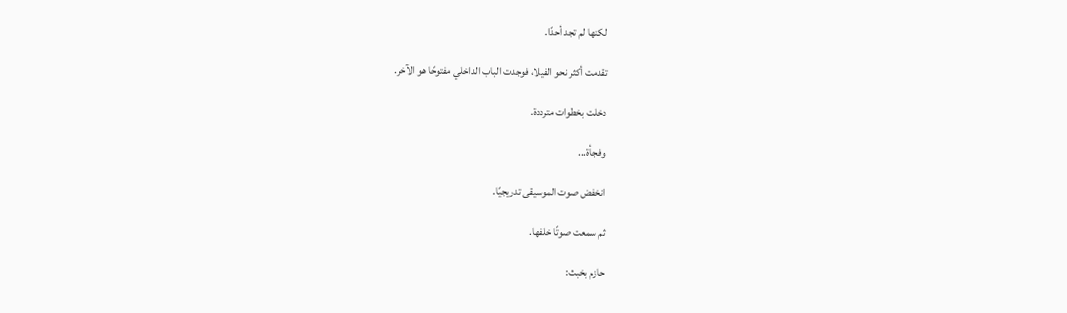لكنها لم تجد أحدًا.

تقدمت أكثر نحو الفيلا، فوجدت الباب الداخلي مفتوحًا هو الآخر.

دخلت بخطوات مترددة.

وفجأة...

انخفض صوت الموسيقى تدريجيًا.

ثم سمعت صوتًا خلفها.

حازم بخبث: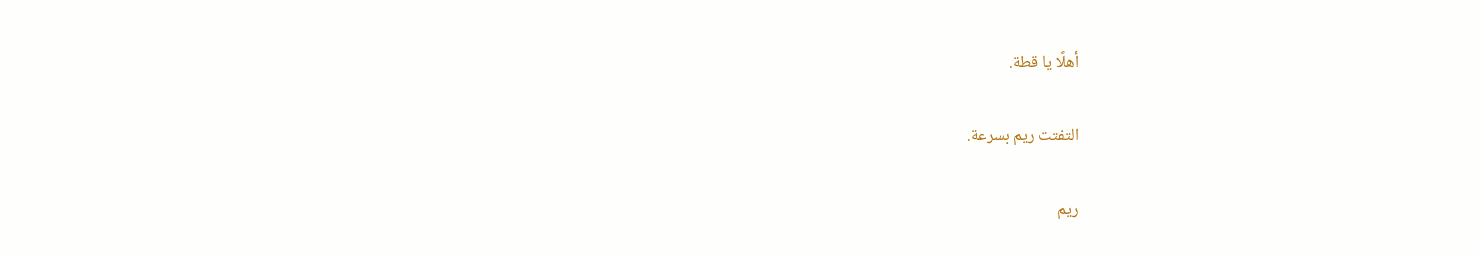أهلًا يا قطة.

التفتت ريم بسرعة.

ريم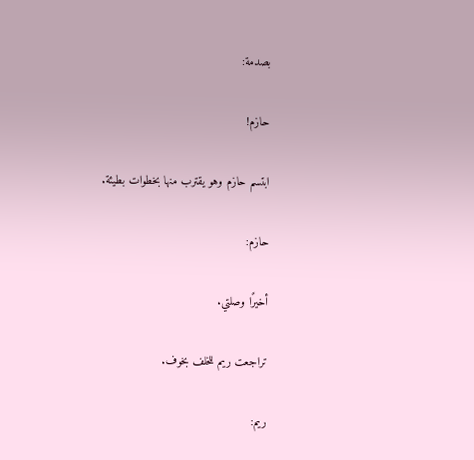بصدمة:

حازم!

ابتسم حازم وهو يقترب منها بخطوات بطيئة.

حازم:

أخيرًا وصلتي.

تراجعت ريم للخلف بخوف.

ريم: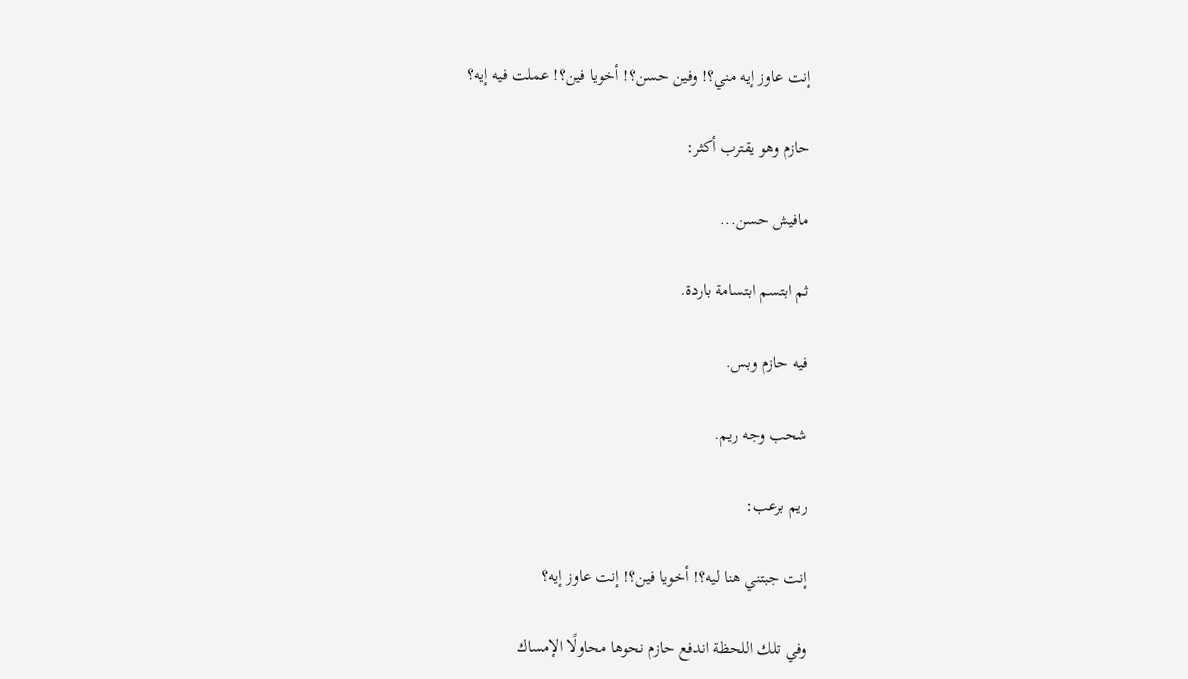إنت عاوز إيه مني؟! وفين حسن؟! أخويا فين؟! عملت فيه إيه؟

حازم وهو يقترب أكثر:

مافيش حسن...

ثم ابتسم ابتسامة باردة.

فيه حازم وبس.

شحب وجه ريم.

ريم برعب:

إنت جبتني هنا ليه؟! أخويا فين؟! إنت عاوز إيه؟

وفي تلك اللحظة اندفع حازم نحوها محاولًا الإمساك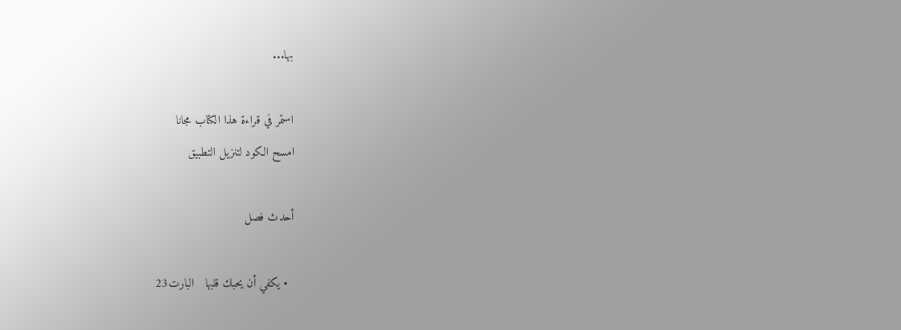بها...

استمر في قراءة هذا الكتاب مجانا
امسح الكود لتنزيل التطبيق

أحدث فصل

  • يكفي أن يحبك قلبها   البارت23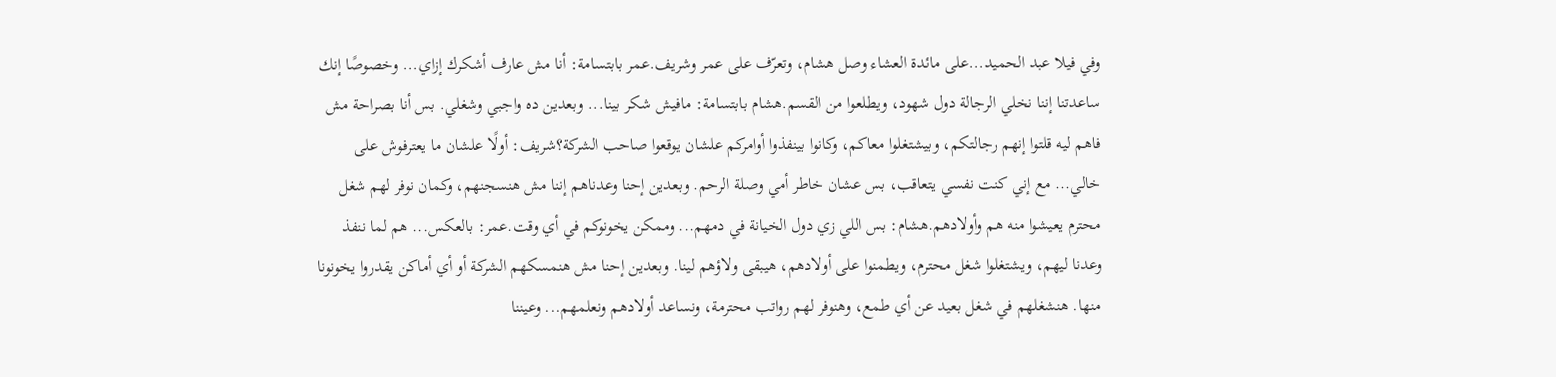وفي فيلا عبد الحميد...على مائدة العشاء وصل هشام، وتعرّف على عمر وشريف.عمر بابتسامة: أنا مش عارف أشكرك إزاي... وخصوصًا إنك ساعدتنا إننا نخلي الرجالة دول شهود، ويطلعوا من القسم.هشام بابتسامة: مافيش شكر بينا... وبعدين ده واجبي وشغلي. بس أنا بصراحة مش فاهم ليه قلتوا إنهم رجالتكم، وبيشتغلوا معاكم، وكانوا بينفذوا أوامركم علشان يوقعوا صاحب الشركة؟شريف: أولًا علشان ما يعترفوش على خالي... مع إني كنت نفسي يتعاقب، بس عشان خاطر أمي وصلة الرحم. وبعدين إحنا وعدناهم إننا مش هنسجنهم، وكمان نوفر لهم شغل محترم يعيشوا منه هم وأولادهم.هشام: بس اللي زي دول الخيانة في دمهم... وممكن يخونوكم في أي وقت.عمر: بالعكس... هم لما ننفذ وعدنا ليهم، ويشتغلوا شغل محترم، ويطمنوا على أولادهم، هيبقى ولاؤهم لينا. وبعدين إحنا مش هنمسكهم الشركة أو أي أماكن يقدروا يخونونا منها. هنشغلهم في شغل بعيد عن أي طمع، وهنوفر لهم رواتب محترمة، ونساعد أولادهم ونعلمهم... وعيننا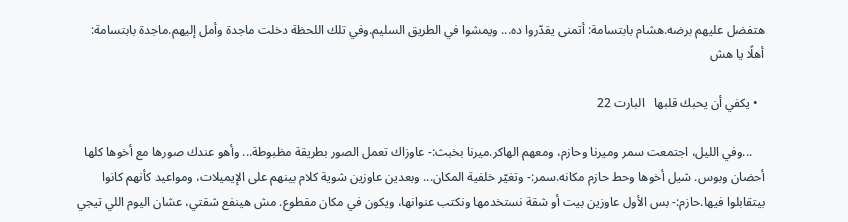هتفضل عليهم برضه.هشام بابتسامة: أتمنى يقدّروا ده... ويمشوا في الطريق السليم.وفي تلك اللحظة دخلت ماجدة وأمل إليهم.ماجدة بابتسامة: أهلًا يا هش

  • يكفي أن يحبك قلبها   البارت 22

    ...وفي الليل، اجتمعت سمر وميرنا وحازم، ومعهم الهاكر.ميرنا بخبث:- عاوزاك تعمل الصور بطريقة مظبوطة... وأهو عندك صورها مع أخوها كلها أحضان وبوس. شيل أخوها وحط حازم مكانه.سمر:- وتغيّر خلفية المكان... وبعدين عاوزين شوية كلام بينهم على الإيميلات، ومواعيد كأنهم كانوا بيتقابلوا فيها.حازم:- بس الأول عاوزين بيت أو شقة نستخدمها ونكتب عنوانها، ويكون في مكان مقطوع. مش هينفع شقتي، عشان اليوم اللي تيجي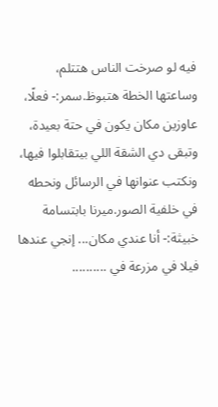فيه لو صرخت الناس هتتلم، وساعتها الخطة هتبوظ.سمر:- فعلًا، عاوزين مكان يكون في حتة بعيدة، وتبقى دي الشقة اللي بيتقابلوا فيها، ونكتب عنوانها في الرسائل ونحطه في خلفية الصور.ميرنا بابتسامة خبيثة:- أنا عندي مكان... إنجي عندها فيلا في مزرعة في ..........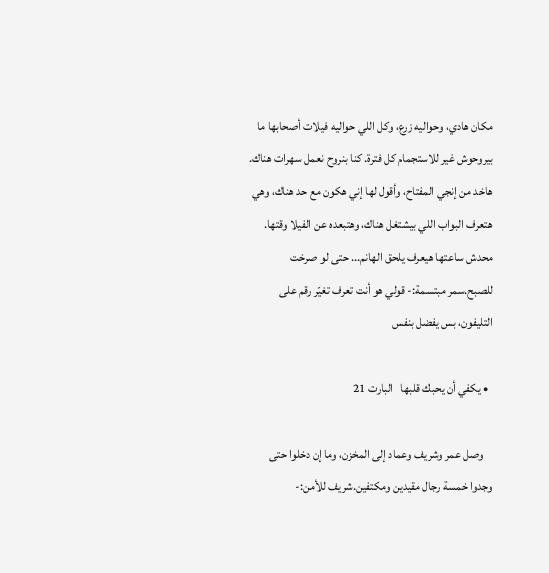مكان هادي، وحواليه زرع، وكل اللي حواليه فيلات أصحابها ما بيروحوش غير للاستجمام كل فترة. كنا بنروح نعمل سهرات هناك. هاخد من إنجي المفتاح، وأقول لها إني هكون مع حد هناك، وهي هتعرف البواب اللي بيشتغل هناك، وهتبعده عن الفيلا وقتها. محدش ساعتها هيعرف يلحق الهانم... حتى لو صرخت للصبح.سمر مبتسمة:- قولي هو أنت تعرف تغيّر رقم على التليفون، بس يفضل بنفس

  • يكفي أن يحبك قلبها   البارت 21

    وصل عمر وشريف وعماد إلى المخزن، وما إن دخلوا حتى وجدوا خمسة رجال مقيدين ومكتفين.شريف للأمن:-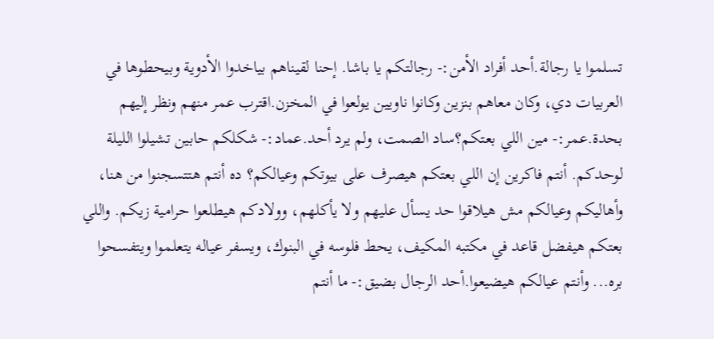تسلموا يا رجالة.أحد أفراد الأمن:- رجالتكم يا باشا. إحنا لقيناهم بياخدوا الأدوية وبيحطوها في العربيات دي، وكان معاهم بنزين وكانوا ناويين يولعوا في المخزن.اقترب عمر منهم ونظر إليهم بحدة.عمر:- مين اللي بعتكم؟ساد الصمت، ولم يرد أحد.عماد:- شكلكم حابين تشيلوا الليلة لوحدكم. أنتم فاكرين إن اللي بعتكم هيصرف على بيوتكم وعيالكم؟ ده أنتم هتتسجنوا من هنا، وأهاليكم وعيالكم مش هيلاقوا حد يسأل عليهم ولا يأكلهم، وولادكم هيطلعوا حرامية زيكم. واللي بعتكم هيفضل قاعد في مكتبه المكيف، يحط فلوسه في البنوك، ويسفر عياله يتعلموا ويتفسحوا بره... وأنتم عيالكم هيضيعوا.أحد الرجال بضيق:- ما أنتم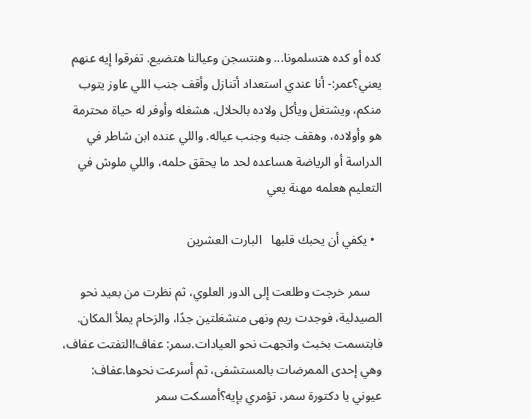كده أو كده هتسلمونا... وهنتسجن وعيالنا هتضيع. تفرقوا إيه عنهم يعني؟عمر:- أنا عندي استعداد أتنازل وأقف جنب اللي عاوز يتوب منكم، ويشتغل ويأكل ولاده بالحلال. هشغله وأوفر له حياة محترمة هو وأولاده، وهقف جنبه وجنب عياله. واللي عنده ابن شاطر في الدراسة أو الرياضة هساعده لحد ما يحقق حلمه، واللي ملوش في التعليم هعلمه مهنة يعي

  • يكفي أن يحبك قلبها   البارت العشرين

    سمر خرجت وطلعت إلى الدور العلوي، ثم نظرت من بعيد نحو الصيدلية، فوجدت ريم ونهى منشغلتين جدًا، والزحام يملأ المكان. فابتسمت بخبث واتجهت نحو العيادات.سمر: عفاف!التفتت عفاف، وهي إحدى الممرضات بالمستشفى، ثم أسرعت نحوها.عفاف: عيوني يا دكتورة سمر، تؤمري بإيه؟أمسكت سمر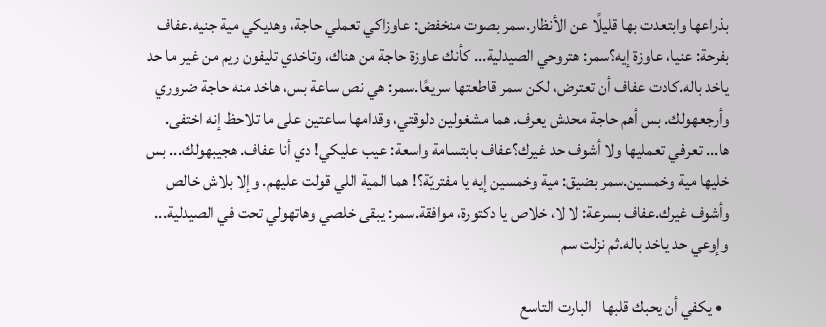بذراعها وابتعدت بها قليلًا عن الأنظار.سمر بصوت منخفض: عاوزاكي تعملي حاجة، وهديكي مية جنيه.عفاف بفرحة: عنيا، عاوزة إيه؟سمر: هتروحي الصيدلية... كأنك عاوزة حاجة من هناك، وتاخدي تليفون ريم من غير ما حد ياخد باله.كادت عفاف أن تعترض، لكن سمر قاطعتها سريعًا.سمر: هي نص ساعة بس، هاخد منه حاجة ضروري وأرجعهولك. بس أهم حاجة محدش يعرف. هما مشغولين دلوقتي، وقدامها ساعتين على ما تلاحظ إنه اختفى. ها... تعرفي تعمليها ولا أشوف حد غيرك؟عفاف بابتسامة واسعة: عيب عليكي! دي أنا عفاف. هجيبهولك... بس خليها مية وخمسين.سمر بضيق: مية وخمسين إيه يا مفتريّة؟! هما المية اللي قولت عليهم. وإلا بلاش خالص وأشوف غيرك.عفاف بسرعة: لا لا، خلاص يا دكتورة، موافقة.سمر: يبقى خلصي وهاتهولي تحت في الصيدلية... وإوعي حد ياخد باله.ثم نزلت سم

  • يكفي أن يحبك قلبها   البارت التاسع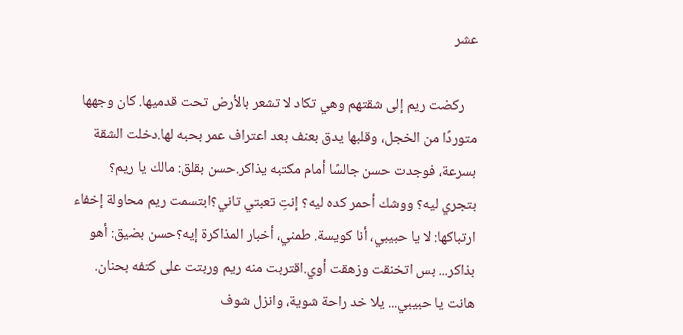عشر

    ركضت ريم إلى شقتهم وهي تكاد لا تشعر بالأرض تحت قدميها. كان وجهها متوردًا من الخجل، وقلبها يدق بعنف بعد اعتراف عمر بحبه لها.دخلت الشقة بسرعة، فوجدت حسن جالسًا أمام مكتبه يذاكر.حسن بقلق: مالك يا ريم؟ بتجري ليه؟ ووشك أحمر كده ليه؟ إنتِ تعبتي تاني؟ابتسمت ريم محاولة إخفاء ارتباكها: لا يا حبيبي، أنا كويسة. طمني، أخبار المذاكرة إيه؟حسن بضيق: أهو بذاكر... بس اتخنقت وزهقت أوي.اقتربت منه ريم وربتت على كتفه بحنان. هانت يا حبيبي... يلا خد راحة شوية، وانزل شوف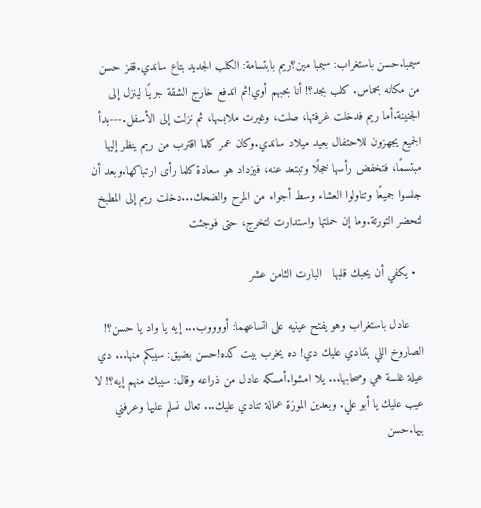سيمبا.حسن باستغراب: سيمبا مين؟ريم بابتسامة: الكلب الجديد بتاع ساندي.قفز حسن من مكانه بحماس. كلب بجد؟! أنا بحبهم أوي!ثم اندفع خارج الشقة جريًا لينزل إلى الجنينة.أما ريم فدخلت غرفتها، صلت، وغيرت ملابسها، ثم نزلت إلى الأسفل.---بدأ الجميع يجهزون للاحتفال بعيد ميلاد ساندي.وكان عمر كلما اقترب من ريم ينظر إليها مبتسمًا، فتخفض رأسها خجلًا وتبتعد عنه، فيزداد هو سعادة كلما رأى ارتباكها.وبعد أن جلسوا جميعًا وتناولوا العشاء وسط أجواء من المرح والضحك...دخلت ريم إلى المطبخ لتحضر التورتة.وما إن حملتها واستدارت لتخرج، حتى فوجئت

  • يكفي أن يحبك قلبها   البارت الثامن عشر

    عادل باستغراب وهو يفتح عينيه على اتساعهما: أووووب... إيه يا واد يا حسن؟! الصاروخ اللي بتنادي عليك دي! ده يخرب بيت كده!حسن بضيق: سيبكم منها... دي عيلة غلسة هي وصحابها... يلا امشوا.أمسكه عادل من ذراعه وقال: سيبك منهم إيه؟! لا عيب عليك يا أبو علي. وبعدين الموزة عمالة تنادي عليك... تعال نسلم عليها وعرفني بيها.حسن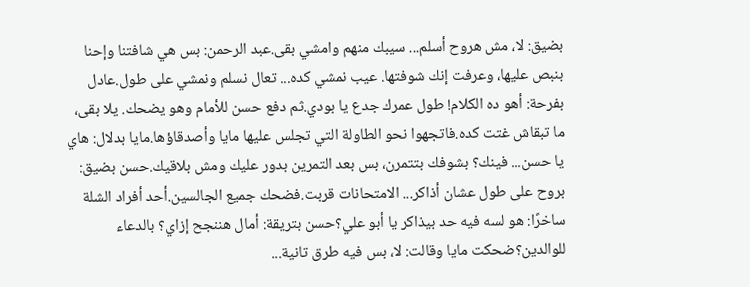بضيق: لا، مش هروح أسلم... سيبك منهم وامشي بقى.عبد الرحمن: بس هي شافتنا وإحنا بنبص عليها، وعرفت إنك شوفتها. عيب نمشي كده... تعال نسلم ونمشي على طول.عادل بفرحة: أهو ده الكلام! طول عمرك جدع يا بودي.ثم دفع حسن للأمام وهو يضحك. يلا بقى، ما تبقاش غتت كده.فاتجهوا نحو الطاولة التي تجلس عليها مايا وأصدقاؤها.مايا بدلال: هاي يا حسن... فينك؟ بشوفك بتتمرن، بس بعد التمرين بدور عليك ومش بلاقيك.حسن بضيق: بروح على طول عشان أذاكر... الامتحانات قربت.فضحك جميع الجالسين.أحد أفراد الشلة ساخرًا: هو لسه فيه حد بيذاكر يا أبو علي؟حسن بتريقة: أمال هننجح إزاي؟ بالدعاء للوالدين؟ضحكت مايا وقالت: لا، بس فيه طرق تانية...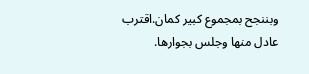وبننجح بمجموع كبير كمان.اقترب عادل منها وجلس بجوارها.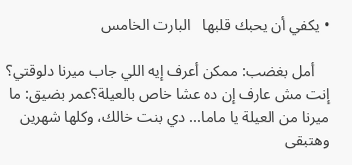• يكفي أن يحبك قلبها   البارت الخامس

    أمل بغضب: ممكن أعرف إيه اللي جاب ميرنا دلوقتي؟ إنت مش عارف إن ده عشا خاص بالعيلة؟عمر بضيق: ما ميرنا من العيلة يا ماما... دي بنت خالك، وكلها شهرين وهتبقى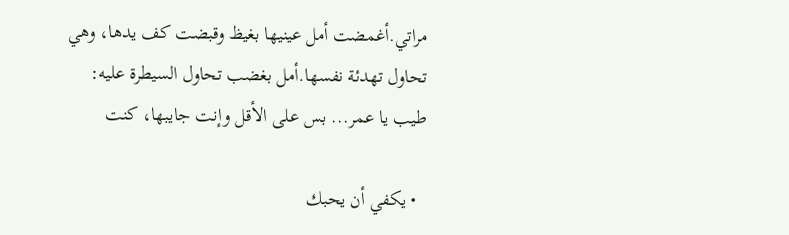مراتي.أغمضت أمل عينيها بغيظ وقبضت كف يدها، وهي تحاول تهدئة نفسها.أمل بغضب تحاول السيطرة عليه: طيب يا عمر... بس على الأقل وإنت جايبها، كنت

  • يكفي أن يحبك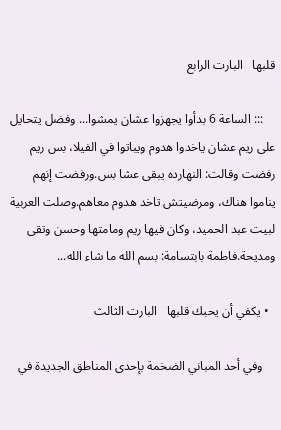قلبها   البارت الرابع

    ::: الساعة 6 بدأوا يجهزوا عشان يمشوا... وفضل يتحايل على ريم عشان ياخدوا هدوم ويباتوا في الفيلا، بس ريم رفضت وقالت: النهارده يبقى عشا بس.ورفضت إنهم يناموا هناك، ومرضيتش تاخد هدوم معاهم.وصلت العربية لبيت عبد الحميد، وكان فيها ريم ومامتها وحسن وتقى ومديحة.فاطمة بابتسامة: بسم الله ما شاء الله...

  • يكفي أن يحبك قلبها   البارت الثالث

    وفي أحد المباني الضخمة بإحدى المناطق الجديدة في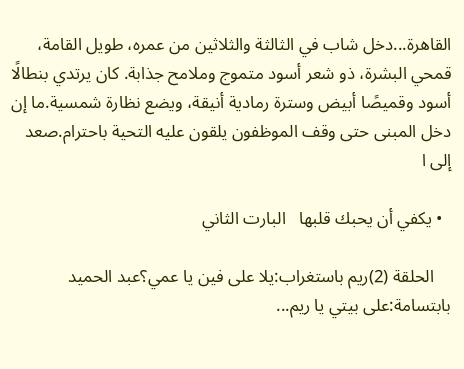القاهرة...دخل شاب في الثالثة والثلاثين من عمره، طويل القامة، قمحي البشرة، ذو شعر أسود متموج وملامح جذابة. كان يرتدي بنطالًا أسود وقميصًا أبيض وسترة رمادية أنيقة، ويضع نظارة شمسية.ما إن دخل المبنى حتى وقف الموظفون يلقون عليه التحية باحترام.صعد إلى ا

  • يكفي أن يحبك قلبها   البارت الثاني

    الحلقة (2)ريم باستغراب:يلا على فين يا عمي؟عبد الحميد بابتسامة:على بيتي يا ريم...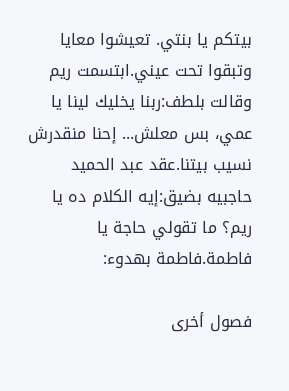بيتكم يا بنتي. تعيشوا معايا وتبقوا تحت عيني.ابتسمت ريم وقالت بلطف:ربنا يخليك لينا يا عمي، بس معلش... إحنا منقدرش نسيب بيتنا.عقد عبد الحميد حاجبيه بضيق:إيه الكلام ده يا ريم؟ ما تقولي حاجة يا فاطمة.فاطمة بهدوء:

فصول أخرى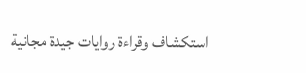استكشاف وقراءة روايات جيدة مجانية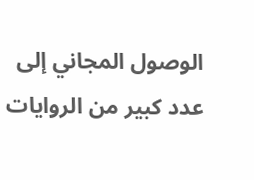الوصول المجاني إلى عدد كبير من الروايات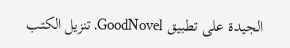الجيدة على تطبيق GoodNovel. تنزيل الكتب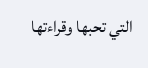التي تحبها وقراءتها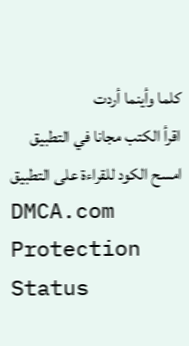كلما وأينما أردت
اقرأ الكتب مجانا في التطبيق
امسح الكود للقراءة على التطبيق
DMCA.com Protection Status